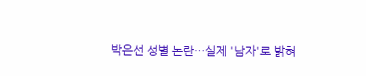박은선 성별 논란…실제 '남자'로 밝혀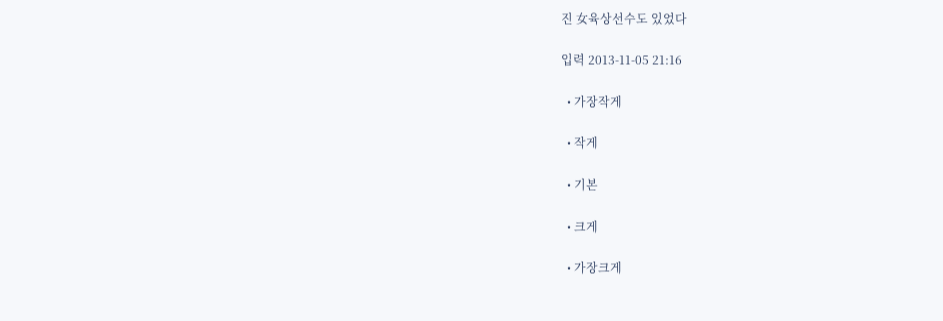진 女육상선수도 있었다

입력 2013-11-05 21:16

  • 가장작게

  • 작게

  • 기본

  • 크게

  • 가장크게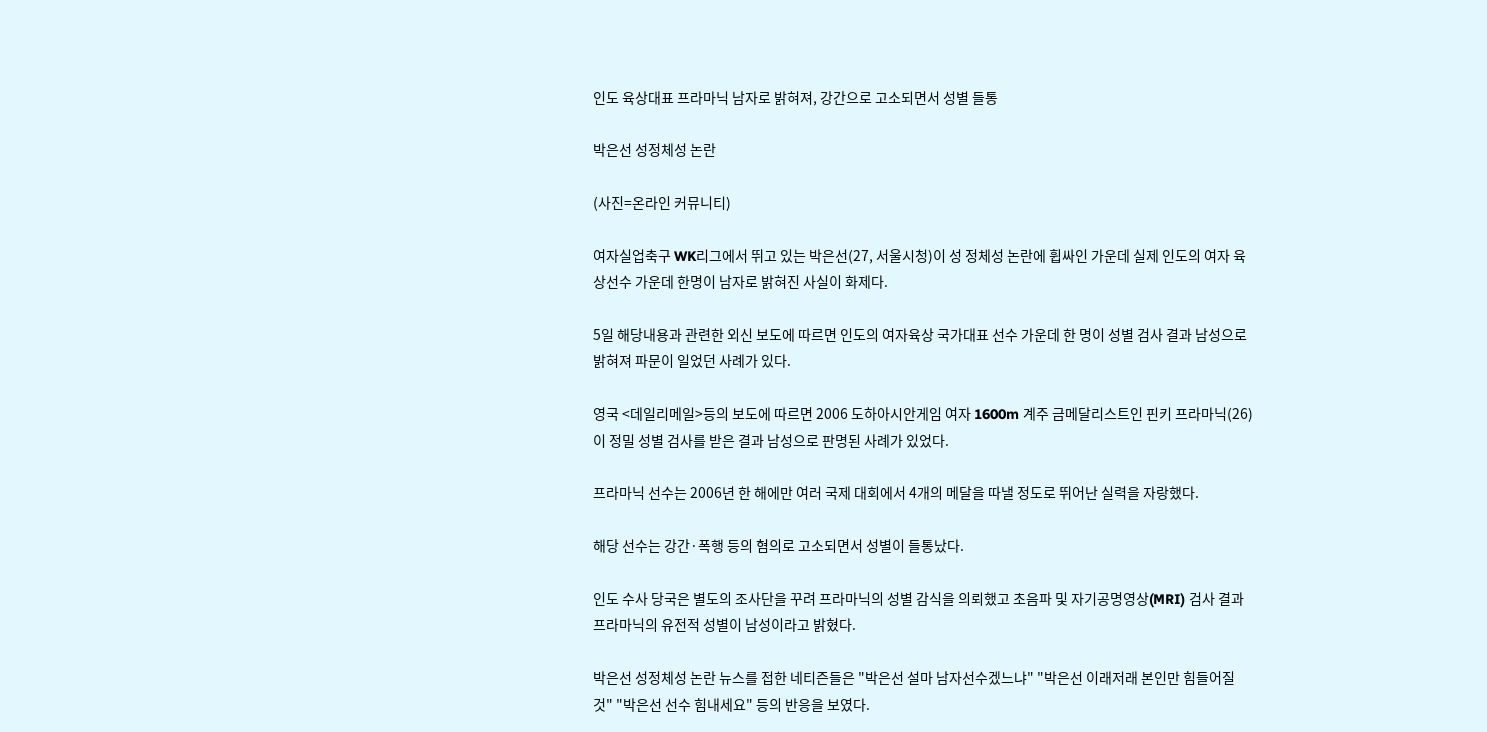인도 육상대표 프라마닉 남자로 밝혀져, 강간으로 고소되면서 성별 들통

박은선 성정체성 논란

(사진=온라인 커뮤니티)

여자실업축구 WK리그에서 뛰고 있는 박은선(27, 서울시청)이 성 정체성 논란에 휩싸인 가운데 실제 인도의 여자 육상선수 가운데 한명이 남자로 밝혀진 사실이 화제다.

5일 해당내용과 관련한 외신 보도에 따르면 인도의 여자육상 국가대표 선수 가운데 한 명이 성별 검사 결과 남성으로 밝혀져 파문이 일었던 사례가 있다.

영국 <데일리메일>등의 보도에 따르면 2006 도하아시안게임 여자 1600m 계주 금메달리스트인 핀키 프라마닉(26)이 정밀 성별 검사를 받은 결과 남성으로 판명된 사례가 있었다.

프라마닉 선수는 2006년 한 해에만 여러 국제 대회에서 4개의 메달을 따낼 정도로 뛰어난 실력을 자랑했다.

해당 선수는 강간·폭행 등의 혐의로 고소되면서 성별이 들통났다.

인도 수사 당국은 별도의 조사단을 꾸려 프라마닉의 성별 감식을 의뢰했고 초음파 및 자기공명영상(MRI) 검사 결과 프라마닉의 유전적 성별이 남성이라고 밝혔다.

박은선 성정체성 논란 뉴스를 접한 네티즌들은 "박은선 설마 남자선수겠느냐" "박은선 이래저래 본인만 힘들어질 것" "박은선 선수 힘내세요" 등의 반응을 보였다.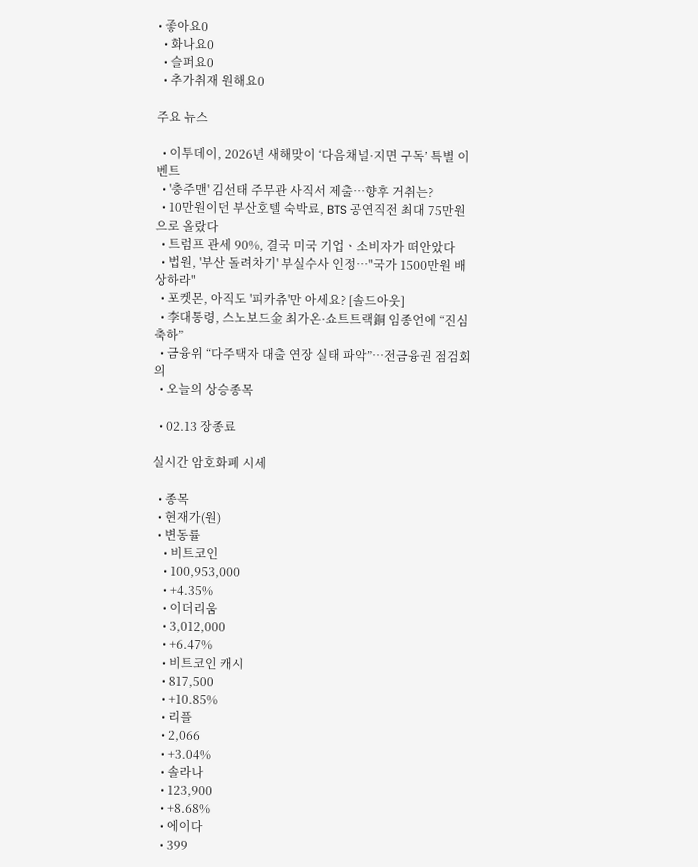• 좋아요0
  • 화나요0
  • 슬퍼요0
  • 추가취재 원해요0

주요 뉴스

  • 이투데이, 2026년 새해맞이 ‘다음채널·지면 구독’ 특별 이벤트
  • '충주맨' 김선태 주무관 사직서 제출…향후 거취는?
  • 10만원이던 부산호텔 숙박료, BTS 공연직전 최대 75만원으로 올랐다
  • 트럼프 관세 90%, 결국 미국 기업ㆍ소비자가 떠안았다
  • 법원, '부산 돌려차기' 부실수사 인정…"국가 1500만원 배상하라"
  • 포켓몬, 아직도 '피카츄'만 아세요? [솔드아웃]
  • 李대통령, 스노보드金 최가온·쇼트트랙銅 임종언에 “진심 축하”
  • 금융위 “다주택자 대출 연장 실태 파악”⋯전금융권 점검회의
  • 오늘의 상승종목

  • 02.13 장종료

실시간 암호화폐 시세

  • 종목
  • 현재가(원)
  • 변동률
    • 비트코인
    • 100,953,000
    • +4.35%
    • 이더리움
    • 3,012,000
    • +6.47%
    • 비트코인 캐시
    • 817,500
    • +10.85%
    • 리플
    • 2,066
    • +3.04%
    • 솔라나
    • 123,900
    • +8.68%
    • 에이다
    • 399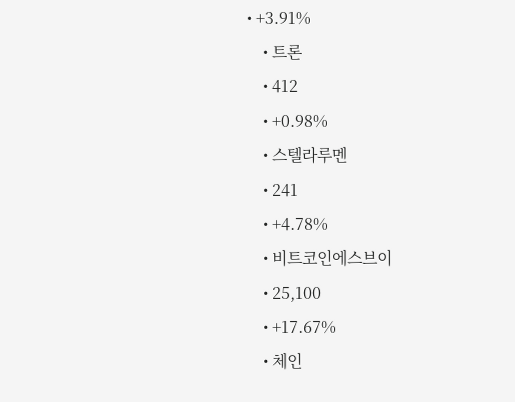• +3.91%
    • 트론
    • 412
    • +0.98%
    • 스텔라루멘
    • 241
    • +4.78%
    • 비트코인에스브이
    • 25,100
    • +17.67%
    • 체인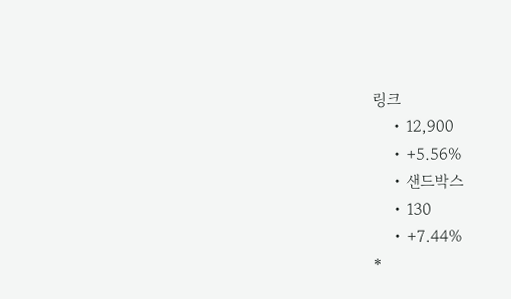링크
    • 12,900
    • +5.56%
    • 샌드박스
    • 130
    • +7.44%
*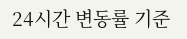24시간 변동률 기준